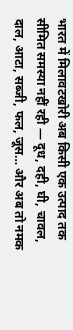भारत में मिलावटखोरी अब किसी एक उत्पाद तक सीमित समस्या नहीं रही — दूध, दही, घी, चावल, दाल, आटा, सब्जी, फल, जूस… और अब तो नमक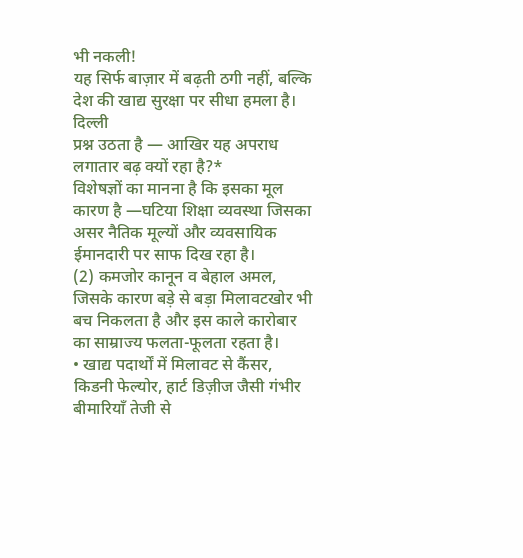भी नकली!
यह सिर्फ बाज़ार में बढ़ती ठगी नहीं, बल्कि देश की खाद्य सुरक्षा पर सीधा हमला है।
दिल्ली
प्रश्न उठता है — आखिर यह अपराध लगातार बढ़ क्यों रहा है?*
विशेषज्ञों का मानना है कि इसका मूल कारण है —घटिया शिक्षा व्यवस्था जिसका असर नैतिक मूल्यों और व्यवसायिक ईमानदारी पर साफ दिख रहा है।
(2) कमजोर कानून व बेहाल अमल, जिसके कारण बड़े से बड़ा मिलावटखोर भी बच निकलता है और इस काले कारोबार का साम्राज्य फलता-फूलता रहता है।
• खाद्य पदार्थों में मिलावट से कैंसर, किडनी फेल्योर, हार्ट डिज़ीज जैसी गंभीर बीमारियाँ तेजी से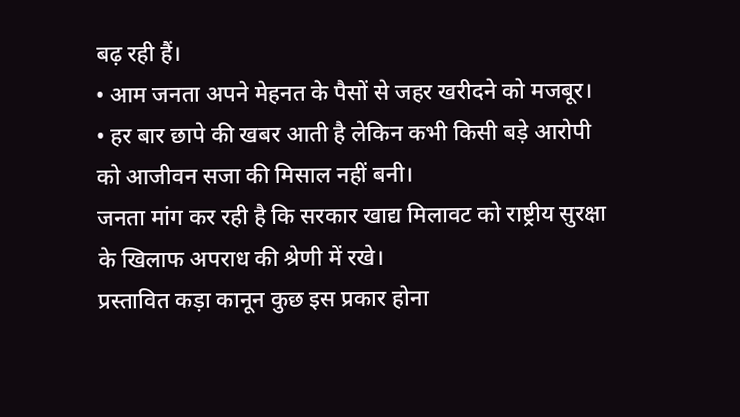बढ़ रही हैं।
• आम जनता अपने मेहनत के पैसों से जहर खरीदने को मजबूर।
• हर बार छापे की खबर आती है लेकिन कभी किसी बड़े आरोपी को आजीवन सजा की मिसाल नहीं बनी।
जनता मांग कर रही है कि सरकार खाद्य मिलावट को राष्ट्रीय सुरक्षा के खिलाफ अपराध की श्रेणी में रखे।
प्रस्तावित कड़ा कानून कुछ इस प्रकार होना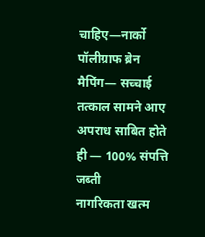चाहिए—नार्को पॉलीग्राफ ब्रेन मैपिंग— सच्चाई तत्काल सामने आए
अपराध साबित होते ही — 100% संपत्ति जब्ती
नागरिकता खत्म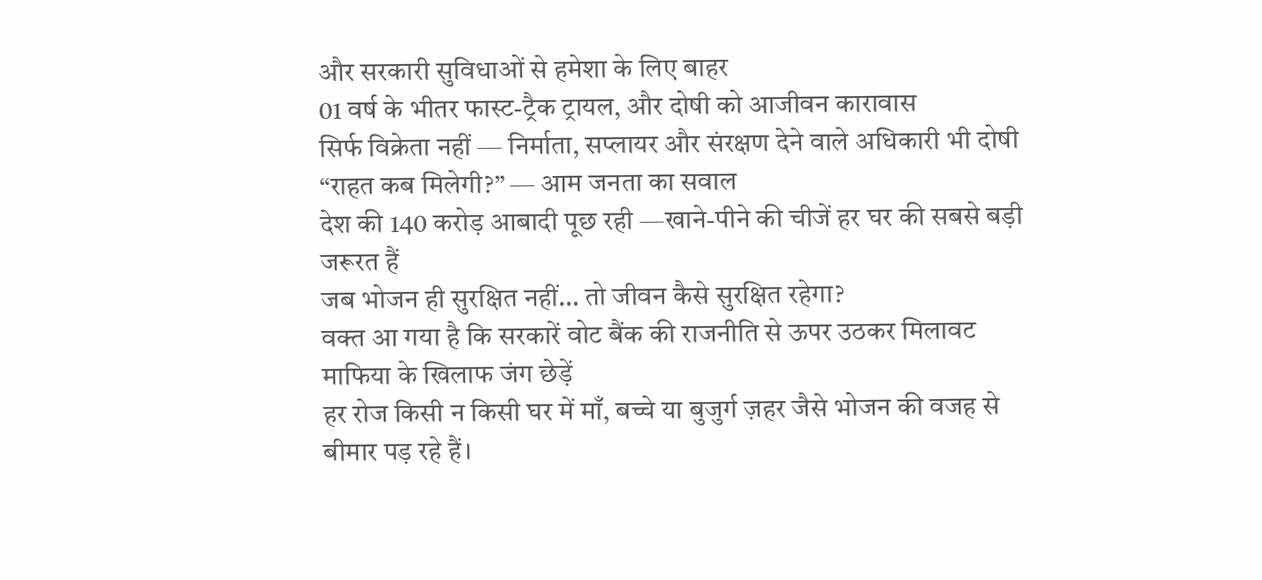और सरकारी सुविधाओं से हमेशा के लिए बाहर
01 वर्ष के भीतर फास्ट-ट्रैक ट्रायल, और दोषी को आजीवन कारावास
सिर्फ विक्रेता नहीं — निर्माता, सप्लायर और संरक्षण देने वाले अधिकारी भी दोषी
“राहत कब मिलेगी?” — आम जनता का सवाल
देश की 140 करोड़ आबादी पूछ रही —खाने-पीने की चीजें हर घर की सबसे बड़ी जरूरत हैं
जब भोजन ही सुरक्षित नहीं… तो जीवन कैसे सुरक्षित रहेगा?
वक्त आ गया है कि सरकारें वोट बैंक की राजनीति से ऊपर उठकर मिलावट माफिया के खिलाफ जंग छेड़ें
हर रोज किसी न किसी घर में माँ, बच्चे या बुजुर्ग ज़हर जैसे भोजन की वजह से बीमार पड़ रहे हैं।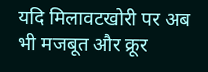यदि मिलावटखोरी पर अब भी मजबूत और क्रूर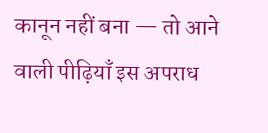कानून नहीं बना — तो आने वाली पीढ़ियाँ इस अपराध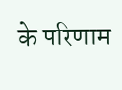के परिणाम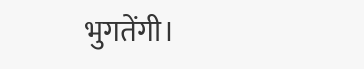भुगतेंगी।